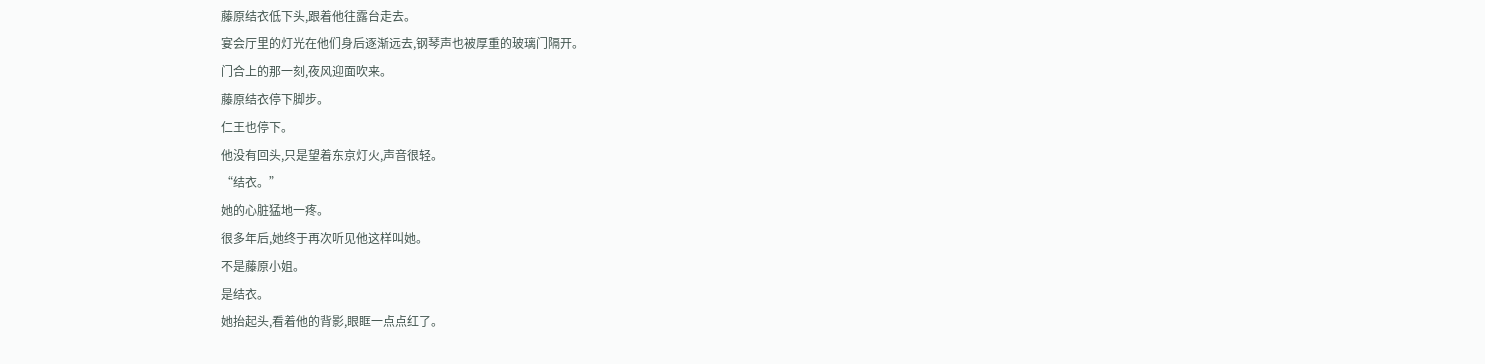藤原结衣低下头,跟着他往露台走去。
宴会厅里的灯光在他们身后逐渐远去,钢琴声也被厚重的玻璃门隔开。
门合上的那一刻,夜风迎面吹来。
藤原结衣停下脚步。
仁王也停下。
他没有回头,只是望着东京灯火,声音很轻。
“结衣。”
她的心脏猛地一疼。
很多年后,她终于再次听见他这样叫她。
不是藤原小姐。
是结衣。
她抬起头,看着他的背影,眼眶一点点红了。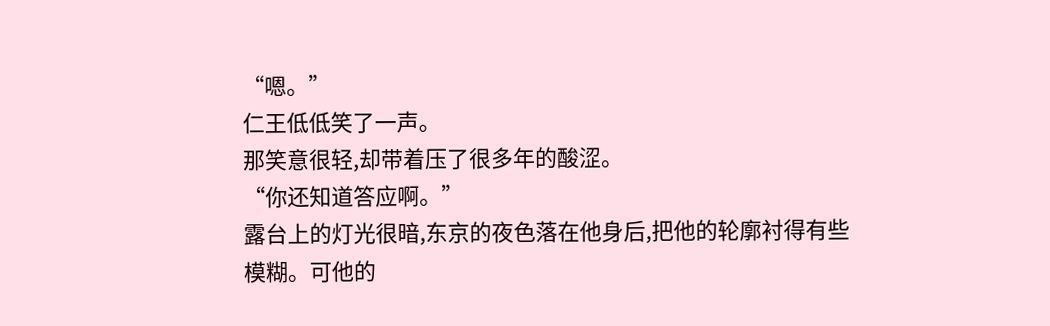“嗯。”
仁王低低笑了一声。
那笑意很轻,却带着压了很多年的酸涩。
“你还知道答应啊。”
露台上的灯光很暗,东京的夜色落在他身后,把他的轮廓衬得有些模糊。可他的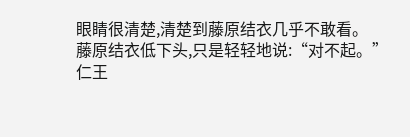眼睛很清楚,清楚到藤原结衣几乎不敢看。
藤原结衣低下头,只是轻轻地说:“对不起。”
仁王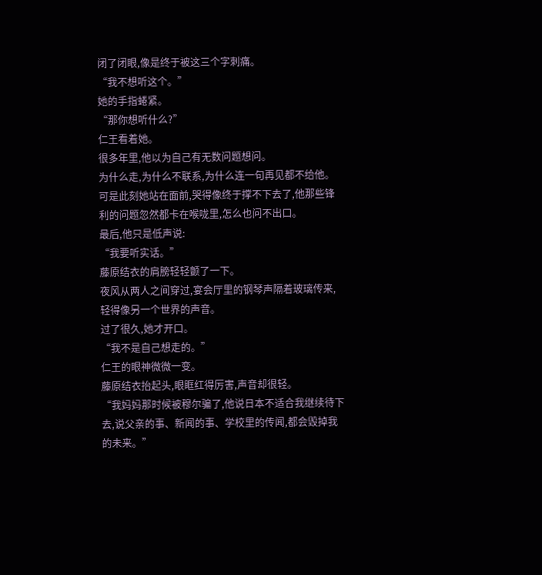闭了闭眼,像是终于被这三个字刺痛。
“我不想听这个。”
她的手指蜷紧。
“那你想听什么?”
仁王看着她。
很多年里,他以为自己有无数问题想问。
为什么走,为什么不联系,为什么连一句再见都不给他。
可是此刻她站在面前,哭得像终于撑不下去了,他那些锋利的问题忽然都卡在喉咙里,怎么也问不出口。
最后,他只是低声说:
“我要听实话。”
藤原结衣的肩膀轻轻颤了一下。
夜风从两人之间穿过,宴会厅里的钢琴声隔着玻璃传来,轻得像另一个世界的声音。
过了很久,她才开口。
“我不是自己想走的。”
仁王的眼神微微一变。
藤原结衣抬起头,眼眶红得厉害,声音却很轻。
“我妈妈那时候被穆尔骗了,他说日本不适合我继续待下去,说父亲的事、新闻的事、学校里的传闻,都会毁掉我的未来。”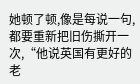她顿了顿,像是每说一句,都要重新把旧伤撕开一次,“他说英国有更好的老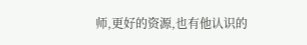师,更好的资源,也有他认识的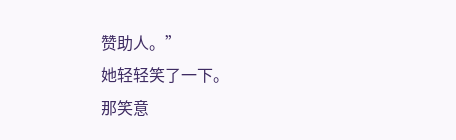赞助人。”
她轻轻笑了一下。
那笑意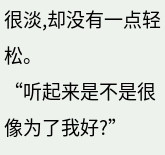很淡,却没有一点轻松。
“听起来是不是很像为了我好?”